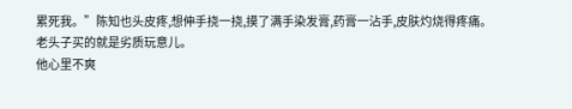累死我。”陈知也头皮疼,想伸手挠一挠,摸了满手染发膏,药膏一沾手,皮肤灼烧得疼痛。
老头子买的就是劣质玩意儿。
他心里不爽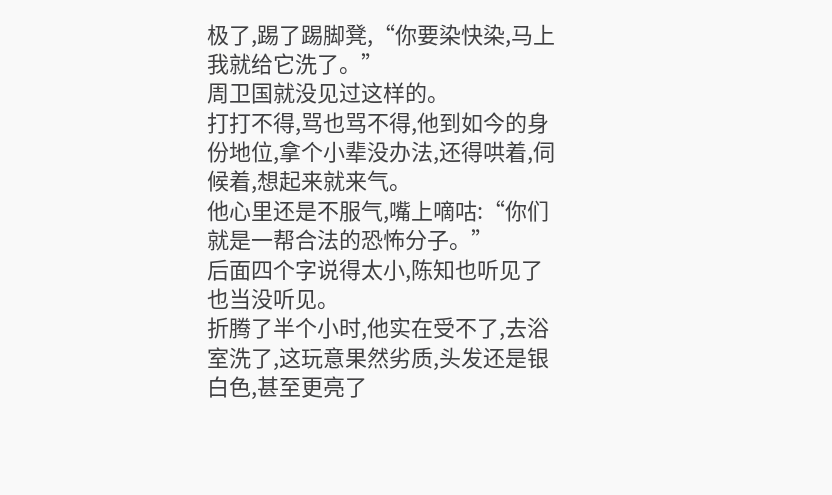极了,踢了踢脚凳,“你要染快染,马上我就给它洗了。”
周卫国就没见过这样的。
打打不得,骂也骂不得,他到如今的身份地位,拿个小辈没办法,还得哄着,伺候着,想起来就来气。
他心里还是不服气,嘴上嘀咕:“你们就是一帮合法的恐怖分子。”
后面四个字说得太小,陈知也听见了也当没听见。
折腾了半个小时,他实在受不了,去浴室洗了,这玩意果然劣质,头发还是银白色,甚至更亮了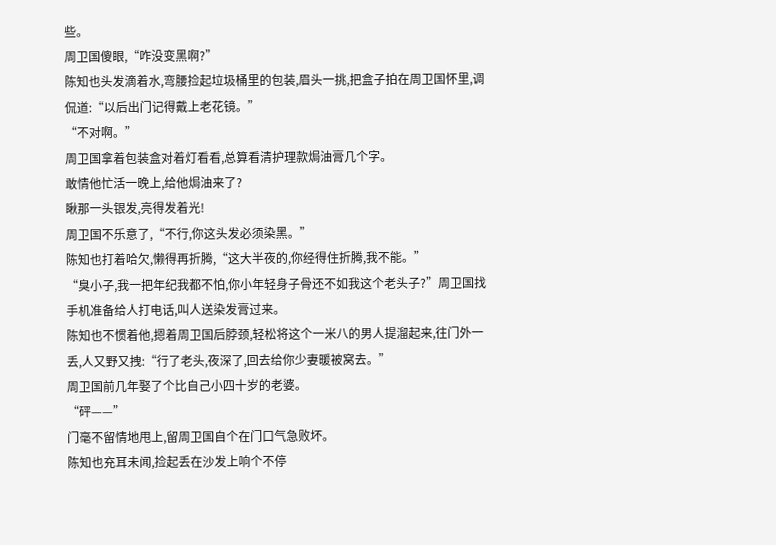些。
周卫国傻眼,“咋没变黑啊?”
陈知也头发滴着水,弯腰捡起垃圾桶里的包装,眉头一挑,把盒子拍在周卫国怀里,调侃道:“以后出门记得戴上老花镜。”
“不对啊。”
周卫国拿着包装盒对着灯看看,总算看清护理款焗油膏几个字。
敢情他忙活一晚上,给他焗油来了?
瞅那一头银发,亮得发着光!
周卫国不乐意了,“不行,你这头发必须染黑。”
陈知也打着哈欠,懒得再折腾,“这大半夜的,你经得住折腾,我不能。”
“臭小子,我一把年纪我都不怕,你小年轻身子骨还不如我这个老头子?”周卫国找手机准备给人打电话,叫人送染发膏过来。
陈知也不惯着他,摁着周卫国后脖颈,轻松将这个一米八的男人提溜起来,往门外一丢,人又野又拽:“行了老头,夜深了,回去给你少妻暖被窝去。”
周卫国前几年娶了个比自己小四十岁的老婆。
“砰——”
门毫不留情地甩上,留周卫国自个在门口气急败坏。
陈知也充耳未闻,捡起丢在沙发上响个不停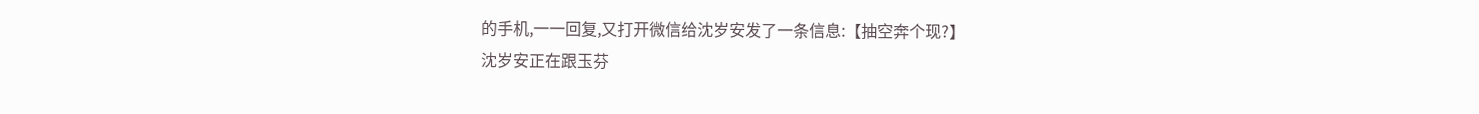的手机,一一回复,又打开微信给沈岁安发了一条信息:【抽空奔个现?】
沈岁安正在跟玉芬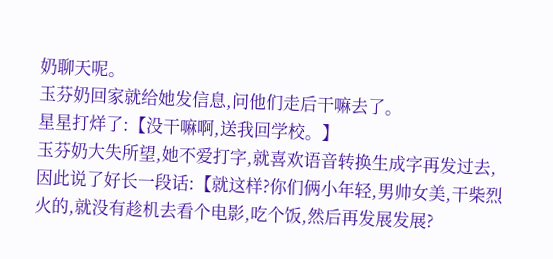奶聊天呢。
玉芬奶回家就给她发信息,问他们走后干嘛去了。
星星打烊了:【没干嘛啊,送我回学校。】
玉芬奶大失所望,她不爱打字,就喜欢语音转换生成字再发过去,因此说了好长一段话:【就这样?你们俩小年轻,男帅女美,干柴烈火的,就没有趁机去看个电影,吃个饭,然后再发展发展?